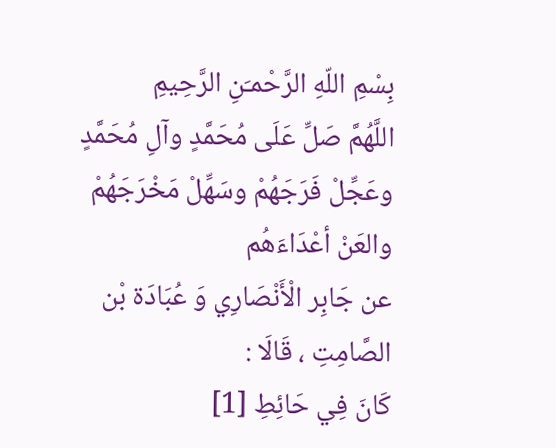بِسْمِ اللّهِ الرَّحْمـَنِ الرَّحِيمِ
اللَّهُمَّ صَلِّ عَلَى مُحَمَّدٍ وآلِ مُحَمَّدٍ وعَجِّلْ فَرَجَهُمْ وسَهِّلْ مَخْرَجَهُمْ والعَنْ أعْدَاءَهُم
عن جَابِر الْأَنْصَارِي وَ عُبَادَة بْن الصَّامِتِ ، قَالَا :
كَانَ فِي حَائِطِ [1]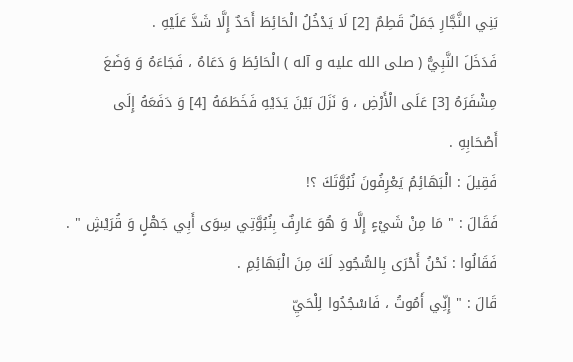بَنِي النَّجَّارِ جَمَلٌ قَطِمٌ [2] لَا يَدْخُلُ الْحَائِطَ أَحَدٌ إِلَّا شَدَّ عَلَيْهِ .
فَدَخَلَ النَّبِيُّ ( صلى الله عليه و آله ) الْحَائِطَ وَ دَعَاهُ ، فَجَاءَهُ وَ وَضَعَ
مِشْفَرَهُ [3] عَلَى الْأَرْضِ ، وَ نَزَلَ بَيْنَ يَدَيْهِ فَخَطَمَهُ [4] وَ دَفَعَهُ إِلَى
أَصْحَابِهِ .
فَقِيلَ : الْبَهَائِمُ يَعْرِفُونَ نُبُوَّتَكَ ؟!
فَقَالَ : " مَا مِنْ شَيْءٍ إِلَّا وَ هُوَ عَارِفٌ بِنُبُوَّتِي سِوَى أَبِي جَهْلٍ وَ قُرَيْشٍ " .
فَقَالُوا : نَحْنُ أَحْرَى بِالسُّجُودِ لَكَ مِنَ الْبَهَائِمِ .
قَالَ : " إِنِّي أَمُوتُ ، فَاسْجُدُوا لِلْحَيِّ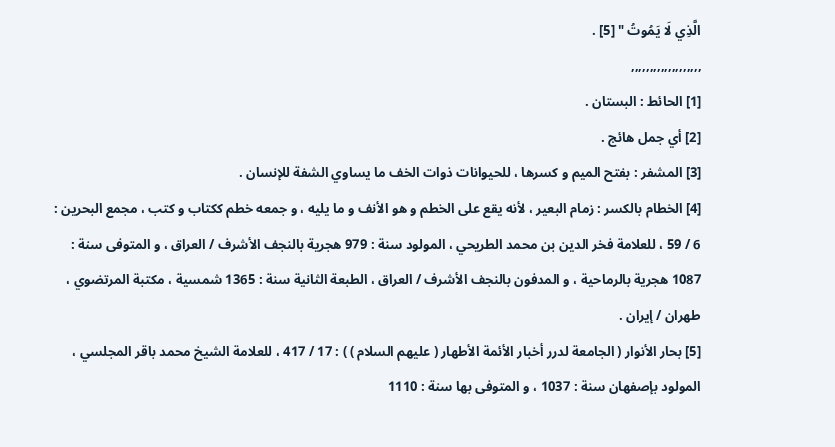الَّذِي لَا يَمُوتُ " [5] .
,,,,,,,,,,,,,,,,,,,
[1] الحائط : البستان .
[2] أي جمل هائج .
[3] المشفر : بفتح الميم و كسرها ، للحيوانات ذوات الخف ما يساوي الشفة للإنسان .
[4] الخطام بالكسر : زمام البعير ، لأنه يقع على الخطم و هو الأنف و ما يليه ، و جمعه خطم ككتاب و كتب ، مجمع البحرين : 6 / 59 ، للعلامة فخر الدين بن محمد الطريحي ، المولود سنة : 979 هجرية بالنجف الأشرف / العراق ، و المتوفى سنة : 1087 هجرية بالرماحية ، و المدفون بالنجف الأشرف / العراق ، الطبعة الثانية سنة : 1365 شمسية ، مكتبة المرتضوي ، طهران / إيران .
[5] بحار الأنوار ( الجامعة لدرر أخبار الأئمة الأطهار ( عليهم السلام ) ) : 17 / 417 ، للعلامة الشيخ محمد باقر المجلسي ، المولود بإصفهان سنة : 1037 ، و المتوفى بها سنة : 1110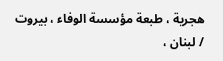هجرية ، طبعة مؤسسة الوفاء ، بيروت / لبنان ،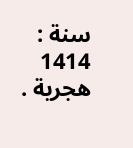سنة : 1414 هجرية .